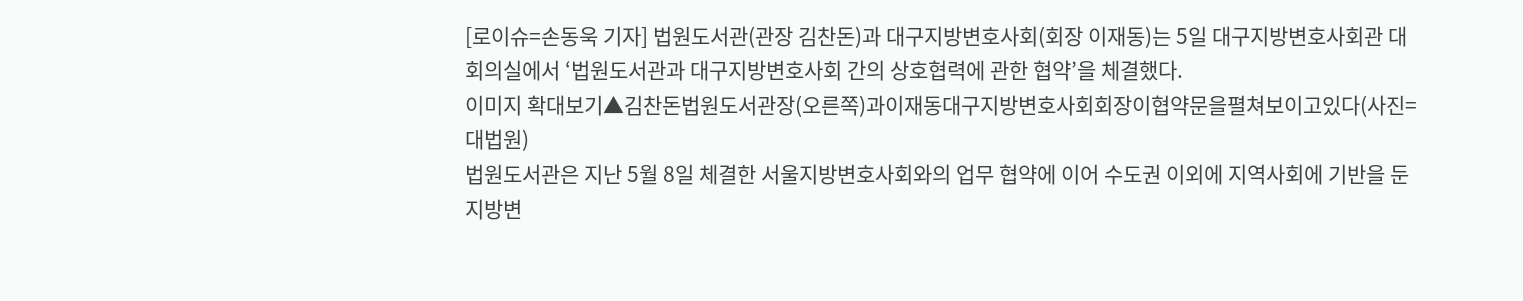[로이슈=손동욱 기자] 법원도서관(관장 김찬돈)과 대구지방변호사회(회장 이재동)는 5일 대구지방변호사회관 대회의실에서 ‘법원도서관과 대구지방변호사회 간의 상호협력에 관한 협약’을 체결했다.
이미지 확대보기▲김찬돈법원도서관장(오른쪽)과이재동대구지방변호사회회장이협약문을펼쳐보이고있다(사진=대법원)
법원도서관은 지난 5월 8일 체결한 서울지방변호사회와의 업무 협약에 이어 수도권 이외에 지역사회에 기반을 둔 지방변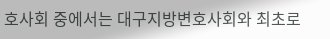호사회 중에서는 대구지방변호사회와 최초로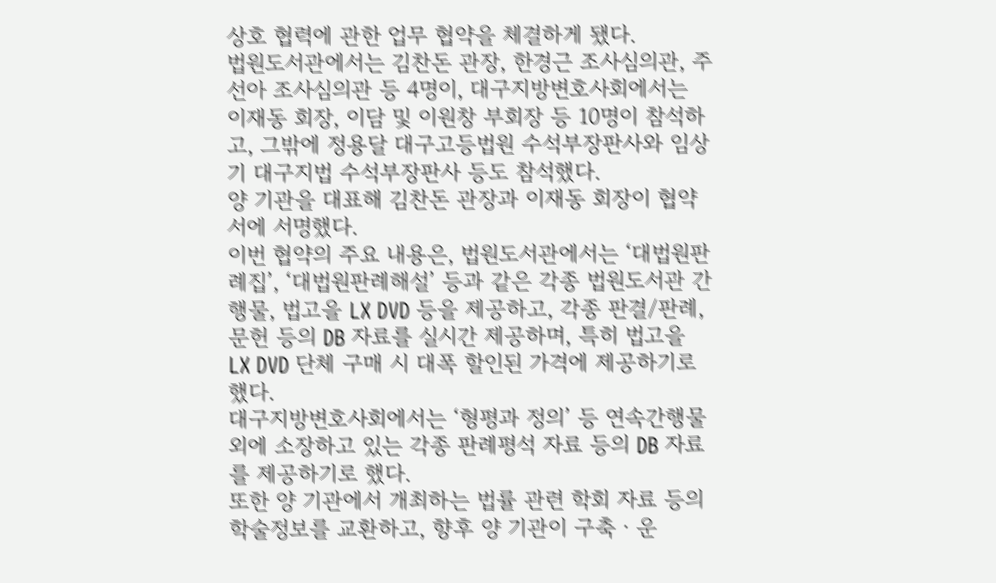상호 협력에 관한 업무 협약을 체결하게 됐다.
법원도서관에서는 김찬돈 관장, 한경근 조사심의관, 주선아 조사심의관 등 4명이, 대구지방변호사회에서는 이재동 회장, 이담 및 이원창 부회장 등 10명이 참석하고, 그밖에 정용달 대구고등법원 수석부장판사와 임상기 대구지법 수석부장판사 등도 참석했다.
양 기관을 대표해 김찬돈 관장과 이재동 회장이 협약서에 서명했다.
이번 협약의 주요 내용은, 법원도서관에서는 ‘대법원판례집’, ‘대법원판례해설’ 등과 같은 각종 법원도서관 간행물, 법고을 LX DVD 등을 제공하고, 각종 판결/판례, 문헌 등의 DB 자료를 실시간 제공하며, 특히 법고을 LX DVD 단체 구매 시 대폭 할인된 가격에 제공하기로 했다.
대구지방변호사회에서는 ‘형평과 정의’ 등 연속간행물 외에 소장하고 있는 각종 판례평석 자료 등의 DB 자료를 제공하기로 했다.
또한 양 기관에서 개최하는 법률 관련 학회 자료 등의 학술정보를 교환하고, 향후 양 기관이 구축ㆍ운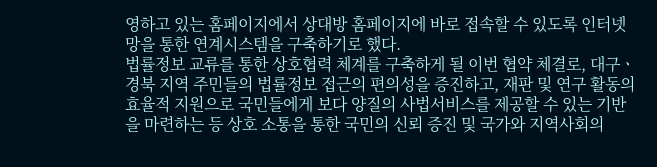영하고 있는 홈페이지에서 상대방 홈페이지에 바로 접속할 수 있도록 인터넷망을 통한 연계시스템을 구축하기로 했다.
법률정보 교류를 통한 상호협력 체계를 구축하게 될 이번 협약 체결로, 대구ㆍ경북 지역 주민들의 법률정보 접근의 편의성을 증진하고, 재판 및 연구 활동의 효율적 지원으로 국민들에게 보다 양질의 사법서비스를 제공할 수 있는 기반을 마련하는 등 상호 소통을 통한 국민의 신뢰 증진 및 국가와 지역사회의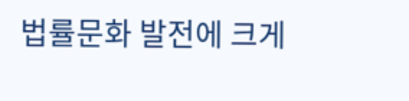법률문화 발전에 크게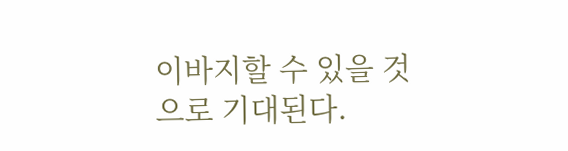이바지할 수 있을 것으로 기대된다.